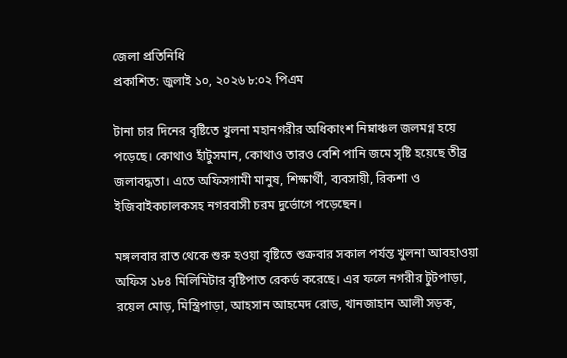জেলা প্রতিনিধি
প্রকাশিত: জুলাই ১০, ২০২৬ ৮:০২ পিএম

টানা চার দিনের বৃষ্টিতে খুলনা মহানগরীর অধিকাংশ নিম্নাঞ্চল জলমগ্ন হয়ে পড়েছে। কোথাও হাঁটুসমান, কোথাও তারও বেশি পানি জমে সৃষ্টি হয়েছে তীব্র জলাবদ্ধতা। এতে অফিসগামী মানুষ, শিক্ষার্থী, ব্যবসায়ী, রিকশা ও ইজিবাইকচালকসহ নগরবাসী চরম দুর্ভোগে পড়েছেন।

মঙ্গলবার রাত থেকে শুরু হওয়া বৃষ্টিতে শুক্রবার সকাল পর্যন্ত খুলনা আবহাওয়া অফিস ১৮৪ মিলিমিটার বৃষ্টিপাত রেকর্ড করেছে। এর ফলে নগরীর টুটপাড়া, রয়েল মোড়, মিস্ত্রিপাড়া, আহসান আহমেদ রোড, খানজাহান আলী সড়ক,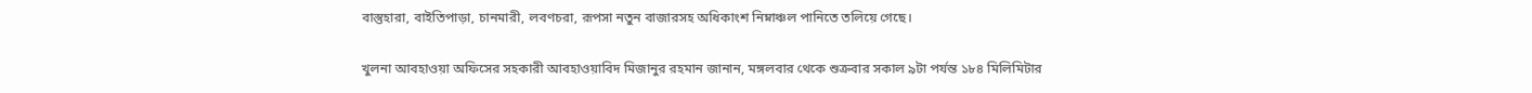বাস্তুহারা, বাইতিপাড়া, চানমারী, লবণচরা, রূপসা নতুন বাজারসহ অধিকাংশ নিম্নাঞ্চল পানিতে তলিয়ে গেছে।

খুলনা আবহাওয়া অফিসের সহকারী আবহাওয়াবিদ মিজানুর রহমান জানান, মঙ্গলবার থেকে শুক্রবার সকাল ৯টা পর্যন্ত ১৮৪ মিলিমিটার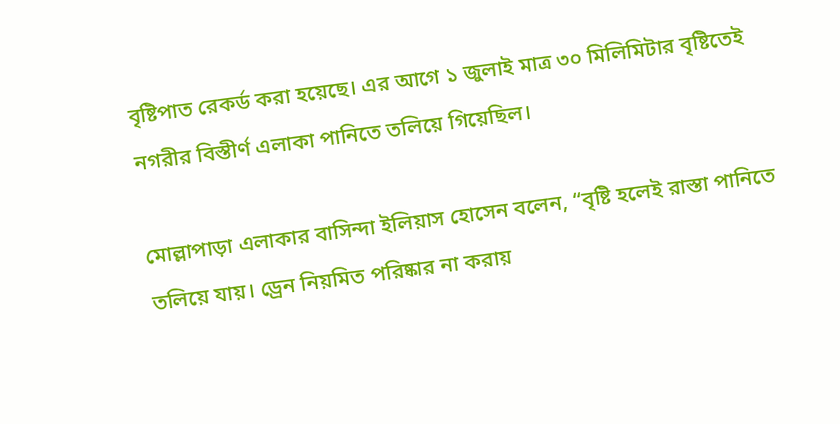বৃষ্টিপাত রেকর্ড করা হয়েছে। এর আগে ১ জুলাই মাত্র ৩০ মিলিমিটার বৃষ্টিতেই নগরীর বিস্তীর্ণ এলাকা পানিতে তলিয়ে গিয়েছিল।

মোল্লাপাড়া এলাকার বাসিন্দা ইলিয়াস হোসেন বলেন, “বৃষ্টি হলেই রাস্তা পানিতে তলিয়ে যায়। ড্রেন নিয়মিত পরিষ্কার না করায়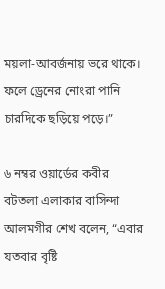ময়লা-আবর্জনায় ভরে থাকে। ফলে ড্রেনের নোংরা পানি চারদিকে ছড়িয়ে পড়ে।”

৬ নম্বর ওয়ার্ডের কবীর বটতলা এলাকার বাসিন্দা আলমগীর শেখ বলেন, “এবার যতবার বৃষ্টি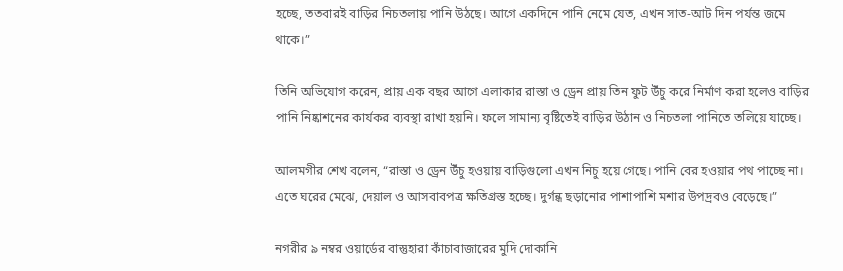হচ্ছে, ততবারই বাড়ির নিচতলায় পানি উঠছে। আগে একদিনে পানি নেমে যেত, এখন সাত-আট দিন পর্যন্ত জমে থাকে।”

তিনি অভিযোগ করেন, প্রায় এক বছর আগে এলাকার রাস্তা ও ড্রেন প্রায় তিন ফুট উঁচু করে নির্মাণ করা হলেও বাড়ির পানি নিষ্কাশনের কার্যকর ব্যবস্থা রাখা হয়নি। ফলে সামান্য বৃষ্টিতেই বাড়ির উঠান ও নিচতলা পানিতে তলিয়ে যাচ্ছে।

আলমগীর শেখ বলেন, “রাস্তা ও ড্রেন উঁচু হওয়ায় বাড়িগুলো এখন নিচু হয়ে গেছে। পানি বের হওয়ার পথ পাচ্ছে না। এতে ঘরের মেঝে, দেয়াল ও আসবাবপত্র ক্ষতিগ্রস্ত হচ্ছে। দুর্গন্ধ ছড়ানোর পাশাপাশি মশার উপদ্রবও বেড়েছে।”

নগরীর ৯ নম্বর ওয়ার্ডের বাস্তুহারা কাঁচাবাজারের মুদি দোকানি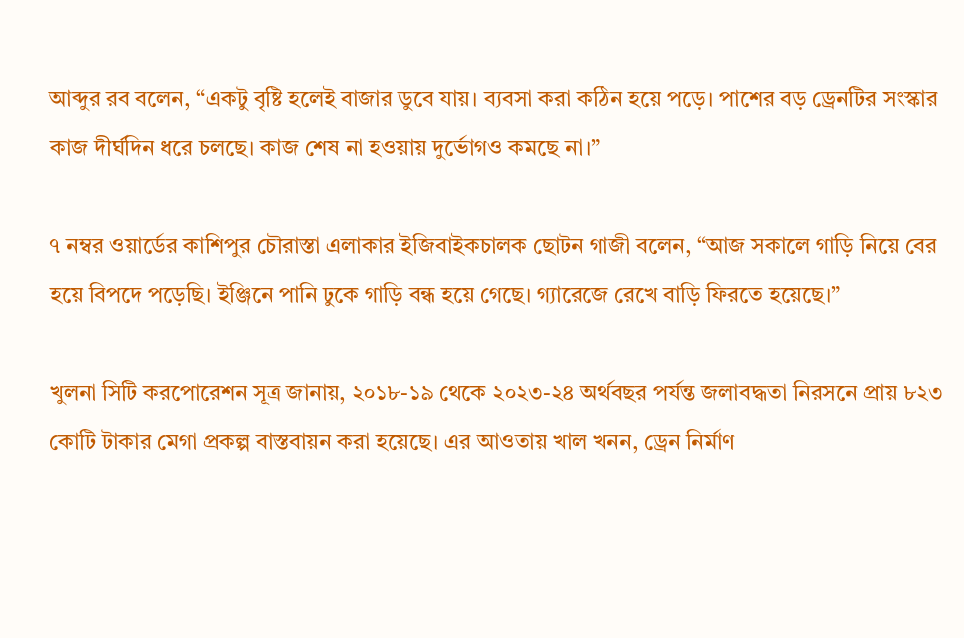আব্দুর রব বলেন, “একটু বৃষ্টি হলেই বাজার ডুবে যায়। ব্যবসা করা কঠিন হয়ে পড়ে। পাশের বড় ড্রেনটির সংস্কার কাজ দীর্ঘদিন ধরে চলছে। কাজ শেষ না হওয়ায় দুর্ভোগও কমছে না।”

৭ নম্বর ওয়ার্ডের কাশিপুর চৌরাস্তা এলাকার ইজিবাইকচালক ছোটন গাজী বলেন, “আজ সকালে গাড়ি নিয়ে বের হয়ে বিপদে পড়েছি। ইঞ্জিনে পানি ঢুকে গাড়ি বন্ধ হয়ে গেছে। গ্যারেজে রেখে বাড়ি ফিরতে হয়েছে।”

খুলনা সিটি করপোরেশন সূত্র জানায়, ২০১৮-১৯ থেকে ২০২৩-২৪ অর্থবছর পর্যন্ত জলাবদ্ধতা নিরসনে প্রায় ৮২৩ কোটি টাকার মেগা প্রকল্প বাস্তবায়ন করা হয়েছে। এর আওতায় খাল খনন, ড্রেন নির্মাণ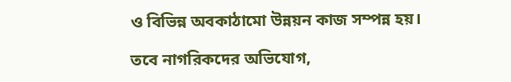ও বিভিন্ন অবকাঠামো উন্নয়ন কাজ সম্পন্ন হয়।

তবে নাগরিকদের অভিযোগ,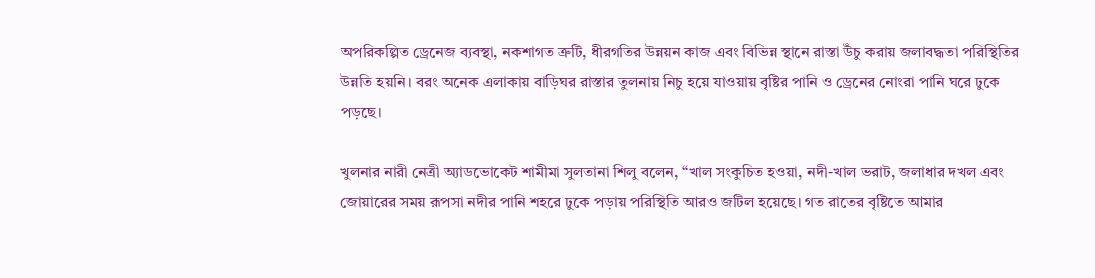অপরিকল্পিত ড্রেনেজ ব্যবস্থা, নকশাগত ত্রুটি, ধীরগতির উন্নয়ন কাজ এবং বিভিন্ন স্থানে রাস্তা উঁচু করায় জলাবদ্ধতা পরিস্থিতির উন্নতি হয়নি। বরং অনেক এলাকায় বাড়িঘর রাস্তার তুলনায় নিচু হয়ে যাওয়ায় বৃষ্টির পানি ও ড্রেনের নোংরা পানি ঘরে ঢুকে পড়ছে।

খুলনার নারী নেত্রী অ্যাডভোকেট শামীমা সুলতানা শিলু বলেন, “খাল সংকুচিত হওয়া, নদী-খাল ভরাট, জলাধার দখল এবং জোয়ারের সময় রূপসা নদীর পানি শহরে ঢুকে পড়ায় পরিস্থিতি আরও জটিল হয়েছে। গত রাতের বৃষ্টিতে আমার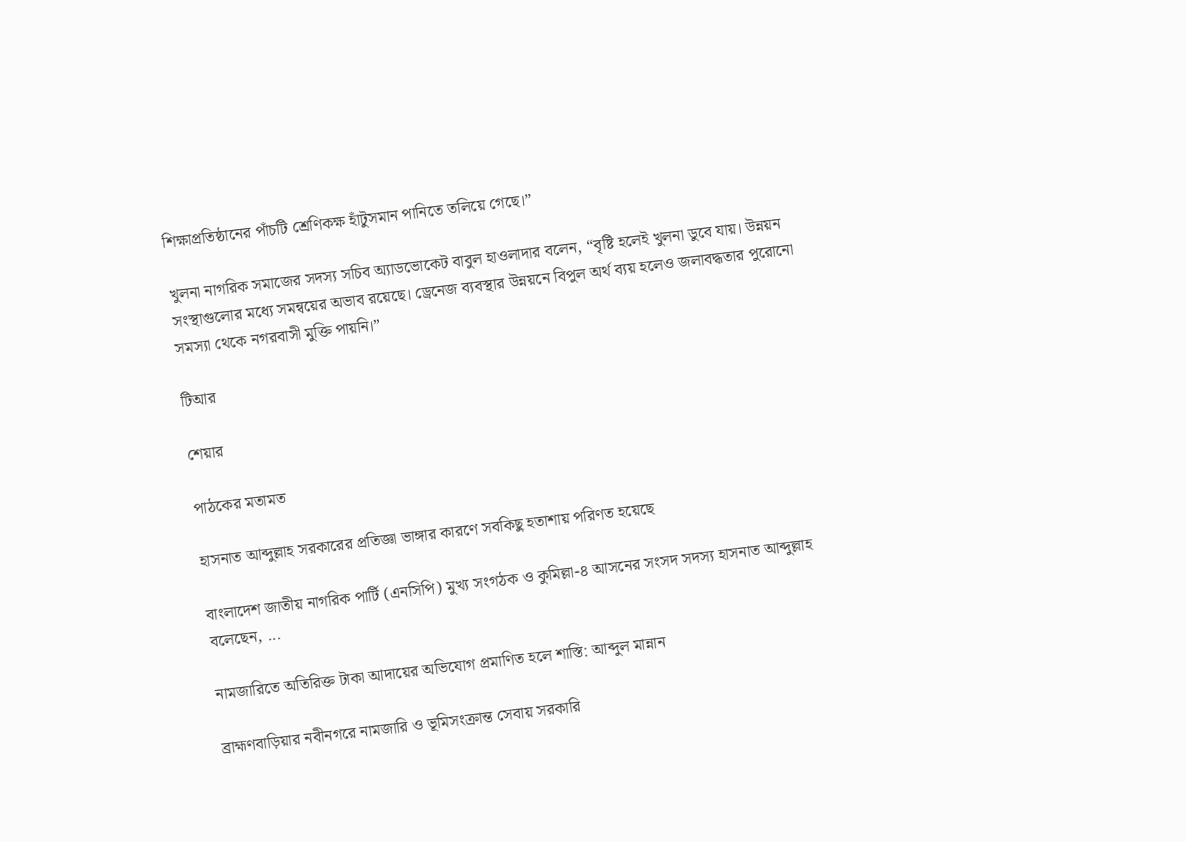শিক্ষাপ্রতিষ্ঠানের পাঁচটি শ্রেণিকক্ষ হাঁটুসমান পানিতে তলিয়ে গেছে।”

খুলনা নাগরিক সমাজের সদস্য সচিব অ্যাডভোকেট বাবুল হাওলাদার বলেন, “বৃষ্টি হলেই খুলনা ডুবে যায়। উন্নয়ন সংস্থাগুলোর মধ্যে সমন্বয়ের অভাব রয়েছে। ড্রেনেজ ব্যবস্থার উন্নয়নে বিপুল অর্থ ব্যয় হলেও জলাবদ্ধতার পুরোনো সমস্যা থেকে নগরবাসী মুক্তি পায়নি।”

টিআর

শেয়ার

পাঠকের মতামত

হাসনাত আব্দুল্লাহ সরকারের প্রতিজ্ঞা ভাঙ্গার কারণে সবকিছু হতাশায় পরিণত হয়েছে

বাংলাদেশ জাতীয় নাগরিক পার্টি (এনসিপি) মুখ্য সংগঠক ও কুমিল্লা-৪ আসনের সংসদ সদস্য হাসনাত আব্দুল্লাহ বলেছেন, ...

নামজারিতে অতিরিক্ত টাকা আদায়ের অভিযোগ প্রমাণিত হলে শাস্তি: আব্দুল মান্নান

ব্রাহ্মণবাড়িয়ার নবীনগরে নামজারি ও ভূমিসংক্রান্ত সেবায় সরকারি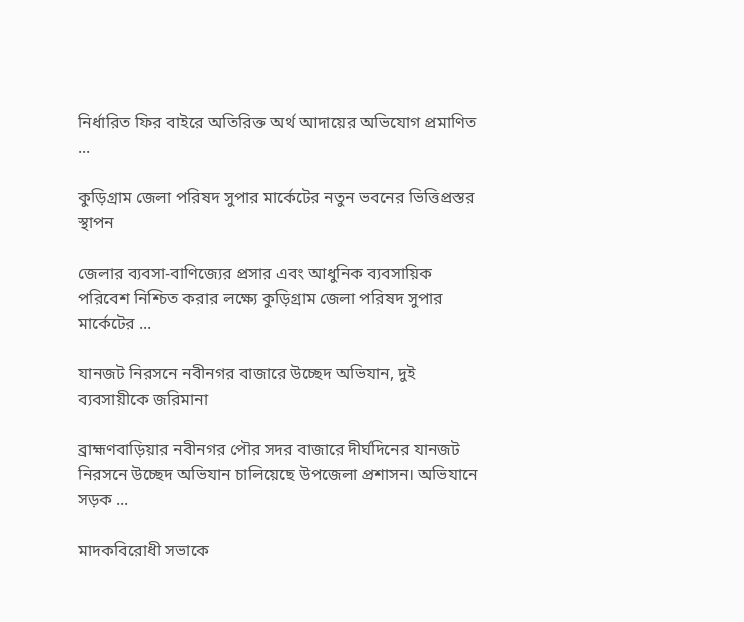নির্ধারিত ফির বাইরে অতিরিক্ত অর্থ আদায়ের অভিযোগ প্রমাণিত ...

কুড়িগ্রাম জেলা পরিষদ সুপার মার্কেটের নতুন ভবনের ভিত্তিপ্রস্তর স্থাপন

জেলার ব্যবসা-বাণিজ্যের প্রসার এবং আধুনিক ব্যবসায়িক পরিবেশ নিশ্চিত করার লক্ষ্যে কুড়িগ্রাম জেলা পরিষদ সুপার মার্কেটের ...

যানজট নিরসনে নবীনগর বাজারে উচ্ছেদ অভিযান, দুই ব্যবসায়ীকে জরিমানা

ব্রাহ্মণবাড়িয়ার নবীনগর পৌর সদর বাজারে দীর্ঘদিনের যানজট নিরসনে উচ্ছেদ অভিযান চালিয়েছে উপজেলা প্রশাসন। অভিযানে সড়ক ...

মাদকবিরোধী সভাকে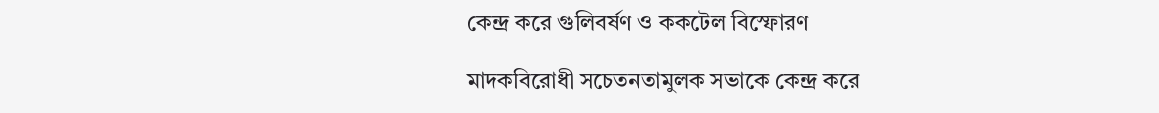কেন্দ্র করে গুলিবর্ষণ ও ককটেল বিস্ফোরণ

মাদকবিরোধী সচেতনতামুলক সভাকে কেন্দ্র করে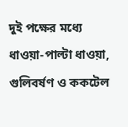দুই পক্ষের মধ্যে ধাওয়া-পাল্টা ধাওয়া, গুলিবর্ষণ ও ককটেল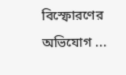বিস্ফোরণের অভিযোগ ...